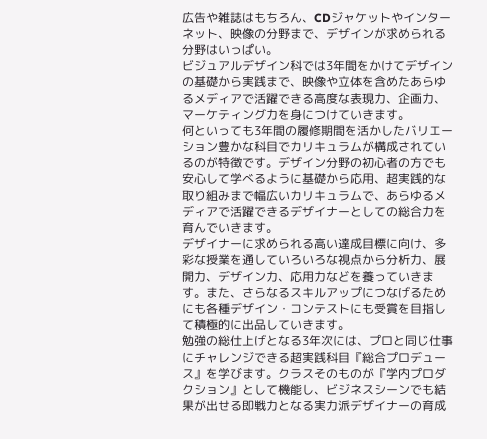広告や雑誌はもちろん、CDジャケットやインターネット、映像の分野まで、デザインが求められる分野はいっぱい。
ビジュアルデザイン科では3年間をかけてデザインの基礎から実践まで、映像や立体を含めたあらゆるメディアで活躍できる高度な表現力、企画力、マーケティング力を身につけていきます。
何といっても3年間の履修期間を活かしたバリエーション豊かな科目でカリキュラムが構成されているのが特徴です。デザイン分野の初心者の方でも安心して学べるように基礎から応用、超実践的な取り組みまで幅広いカリキュラムで、あらゆるメディアで活躍できるデザイナーとしての総合力を育んでいきます。
デザイナーに求められる高い達成目標に向け、多彩な授業を通していろいろな視点から分析力、展開力、デザイン力、応用力などを養っていきます。また、さらなるスキルアップにつなげるためにも各種デザイン・コンテストにも受賞を目指して積極的に出品していきます。
勉強の総仕上げとなる3年次には、プロと同じ仕事にチャレンジできる超実践科目『総合プロデュース』を学びます。クラスそのものが『学内プロダクション』として機能し、ビジネスシーンでも結果が出せる即戦力となる実力派デザイナーの育成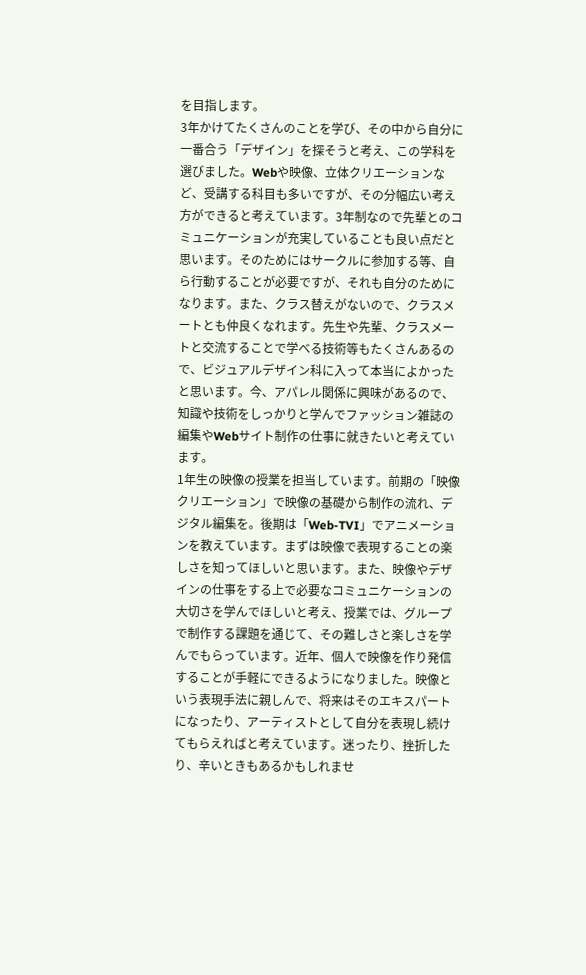を目指します。
3年かけてたくさんのことを学び、その中から自分に一番合う「デザイン」を探そうと考え、この学科を選びました。Webや映像、立体クリエーションなど、受講する科目も多いですが、その分幅広い考え方ができると考えています。3年制なので先輩とのコミュニケーションが充実していることも良い点だと思います。そのためにはサークルに参加する等、自ら行動することが必要ですが、それも自分のためになります。また、クラス替えがないので、クラスメートとも仲良くなれます。先生や先輩、クラスメートと交流することで学べる技術等もたくさんあるので、ビジュアルデザイン科に入って本当によかったと思います。今、アパレル関係に興味があるので、知識や技術をしっかりと学んでファッション雑誌の編集やWebサイト制作の仕事に就きたいと考えています。
1年生の映像の授業を担当しています。前期の「映像クリエーション」で映像の基礎から制作の流れ、デジタル編集を。後期は「Web-TVI」でアニメーションを教えています。まずは映像で表現することの楽しさを知ってほしいと思います。また、映像やデザインの仕事をする上で必要なコミュニケーションの大切さを学んでほしいと考え、授業では、グループで制作する課題を通じて、その難しさと楽しさを学んでもらっています。近年、個人で映像を作り発信することが手軽にできるようになりました。映像という表現手法に親しんで、将来はそのエキスパートになったり、アーティストとして自分を表現し続けてもらえればと考えています。迷ったり、挫折したり、辛いときもあるかもしれませ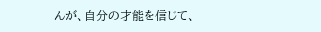んが、自分の才能を信じて、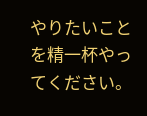やりたいことを精一杯やってください。